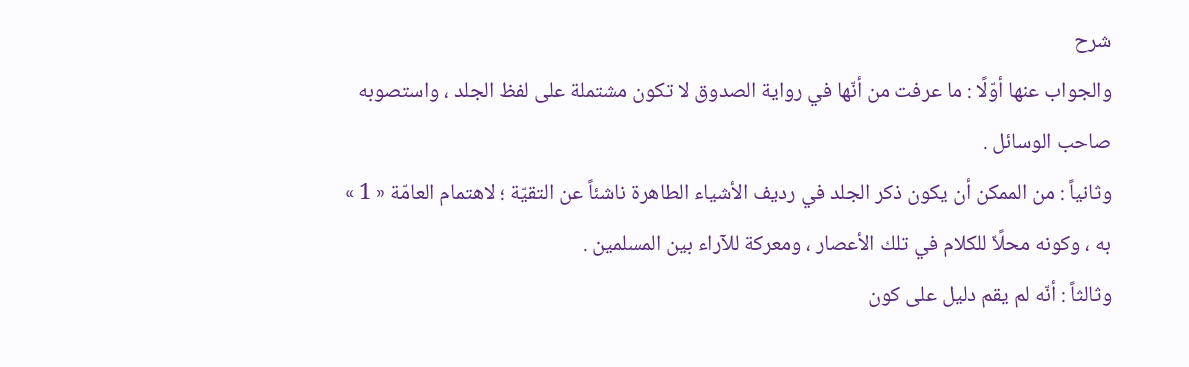شرح
والجواب عنها أوّلًا : ما عرفت من أنّها في رواية الصدوق لا تكون مشتملة على لفظ الجلد ، واستصوبه صاحب الوسائل .
وثانياً : من الممكن أن يكون ذكر الجلد في رديف الأشياء الطاهرة ناشئاً عن التقيّة ؛ لاهتمام العامّة « 1 » به ، وكونه محلًاّ للكلام في تلك الأعصار ، ومعركة للآراء بين المسلمين .
وثالثاً : أنّه لم يقم دليل على كون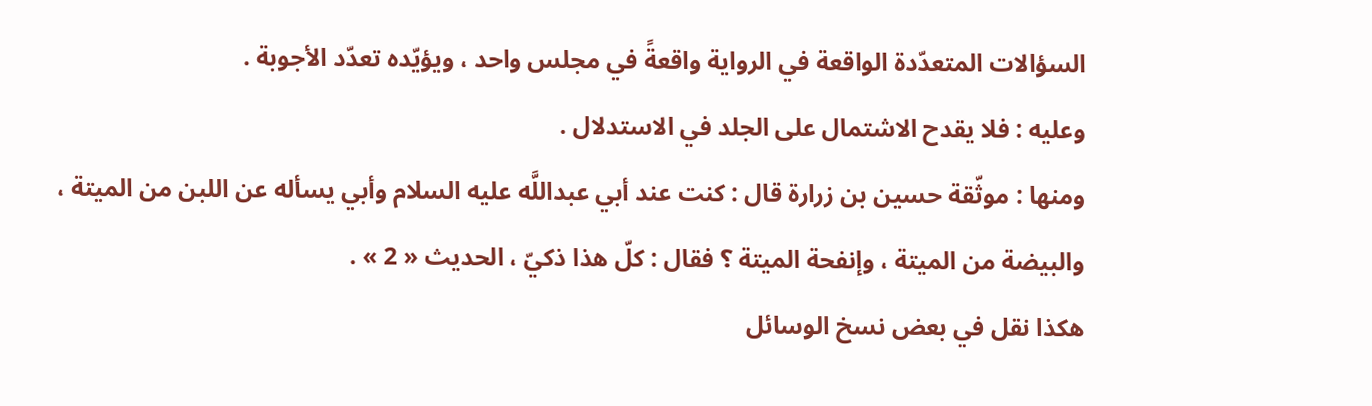السؤالات المتعدّدة الواقعة في الرواية واقعةً في مجلس واحد ، ويؤيّده تعدّد الأجوبة .
وعليه : فلا يقدح الاشتمال على الجلد في الاستدلال .
ومنها : موثّقة حسين بن زرارة قال : كنت عند أبي عبداللَّه عليه السلام وأبي يسأله عن اللبن من الميتة ، والبيضة من الميتة ، وإنفحة الميتة ؟ فقال : كلّ هذا ذكيّ ، الحديث « 2 » .
هكذا نقل في بعض نسخ الوسائل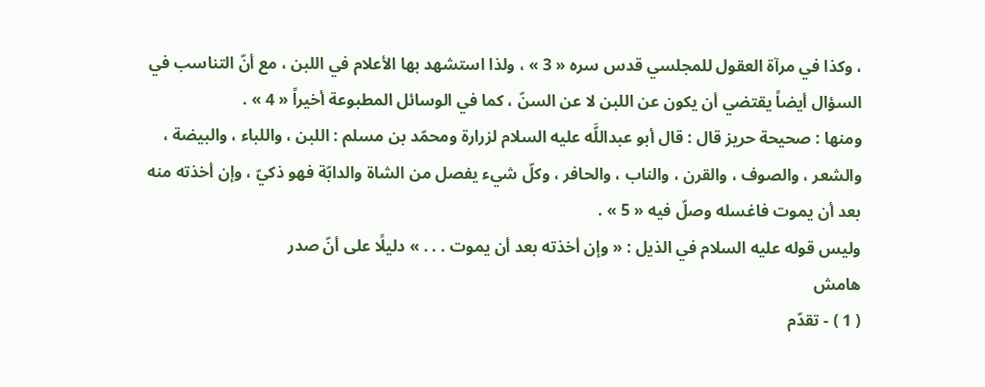، وكذا في مرآة العقول للمجلسي قدس سره « 3 » ، ولذا استشهد بها الأعلام في اللبن ، مع أنّ التناسب في السؤال أيضاً يقتضي أن يكون عن اللبن لا عن السنّ ، كما في الوسائل المطبوعة أخيراً « 4 » .
ومنها : صحيحة حريز قال : قال أبو عبداللَّه عليه السلام لزرارة ومحمّد بن مسلم : اللبن ، واللباء ، والبيضة ، والشعر ، والصوف ، والقرن ، والناب ، والحافر ، وكلّ شيء يفصل من الشاة والدابّة فهو ذكيّ ، وإن أخذته منه بعد أن يموت فاغسله وصلّ فيه « 5 » .
وليس قوله عليه السلام في الذيل : « وإن أخذته بعد أن يموت . . . » دليلًا على أنّ صدر
هامش
( 1 ) - تقدّم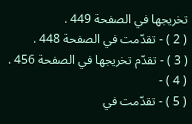تخريجها في الصفحة 449 .
( 2 ) - تقدّمت في الصفحة 448 .
( 3 ) - تقدّم تخريجها في الصفحة 456 .
( 4 ) -
( 5 ) - تقدّمت في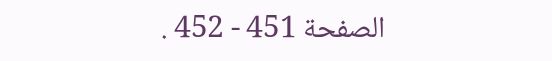الصفحة 451 - 452 .